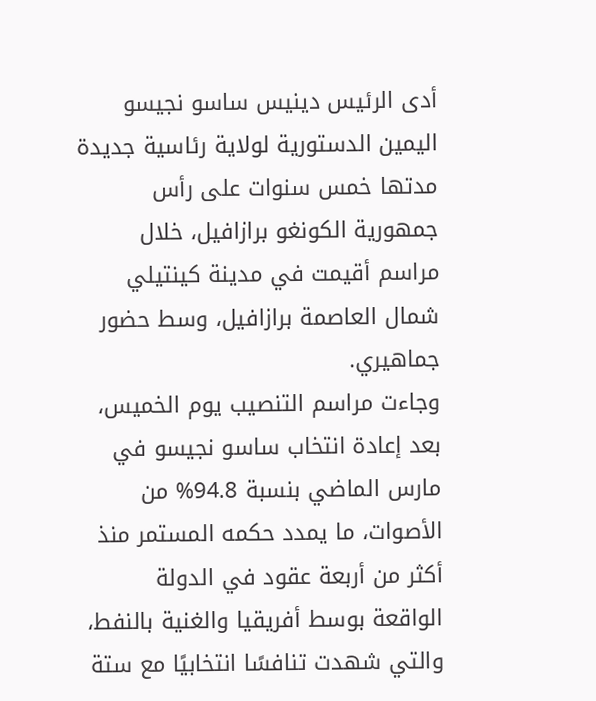أدى الرئيس دينيس ساسو نجيسو اليمين الدستورية لولاية رئاسية جديدة مدتها خمس سنوات على رأس جمهورية الكونغو برازافيل، خلال مراسم أقيمت في مدينة كينتيلي شمال العاصمة برازافيل، وسط حضور جماهيري.
وجاءت مراسم التنصيب يوم الخميس، بعد إعادة انتخاب ساسو نجيسو في مارس الماضي بنسبة 94.8% من الأصوات، ما يمدد حكمه المستمر منذ أكثر من أربعة عقود في الدولة الواقعة بوسط أفريقيا والغنية بالنفط، والتي شهدت تنافسًا انتخابيًا مع ستة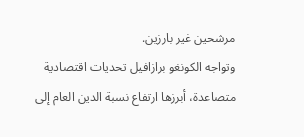مرشحين غير بارزين.
وتواجه الكونغو برازافيل تحديات اقتصادية متصاعدة، أبرزها ارتفاع نسبة الدين العام إلى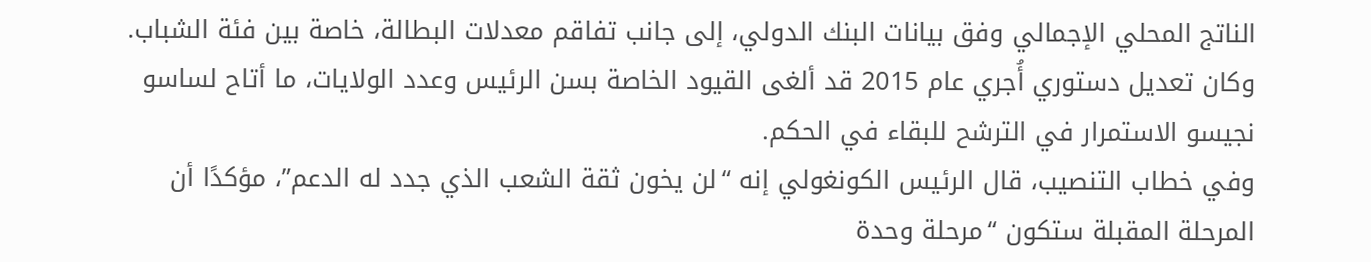الناتج المحلي الإجمالي وفق بيانات البنك الدولي، إلى جانب تفاقم معدلات البطالة، خاصة بين فئة الشباب.
وكان تعديل دستوري أُجري عام 2015 قد ألغى القيود الخاصة بسن الرئيس وعدد الولايات، ما أتاح لساسو نجيسو الاستمرار في الترشح للبقاء في الحكم.
وفي خطاب التنصيب، قال الرئيس الكونغولي إنه “لن يخون ثقة الشعب الذي جدد له الدعم”، مؤكدًا أن المرحلة المقبلة ستكون “مرحلة وحدة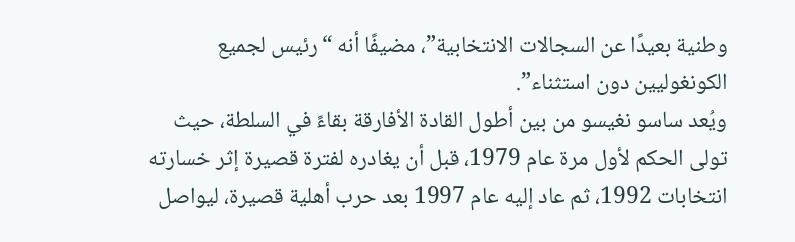وطنية بعيدًا عن السجالات الانتخابية”، مضيفًا أنه “رئيس لجميع الكونغوليين دون استثناء”.
ويُعد ساسو نغيسو من بين أطول القادة الأفارقة بقاءً في السلطة، حيث تولى الحكم لأول مرة عام 1979، قبل أن يغادره لفترة قصيرة إثر خسارته انتخابات 1992، ثم عاد إليه عام 1997 بعد حرب أهلية قصيرة، ليواصل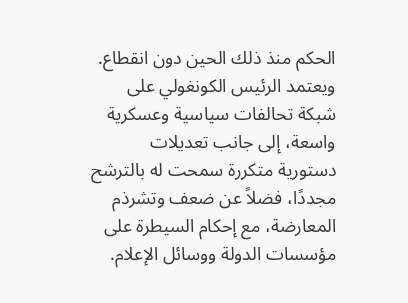الحكم منذ ذلك الحين دون انقطاع.
ويعتمد الرئيس الكونغولي على شبكة تحالفات سياسية وعسكرية واسعة، إلى جانب تعديلات دستورية متكررة سمحت له بالترشح مجددًا، فضلاً عن ضعف وتشرذم المعارضة، مع إحكام السيطرة على مؤسسات الدولة ووسائل الإعلام.